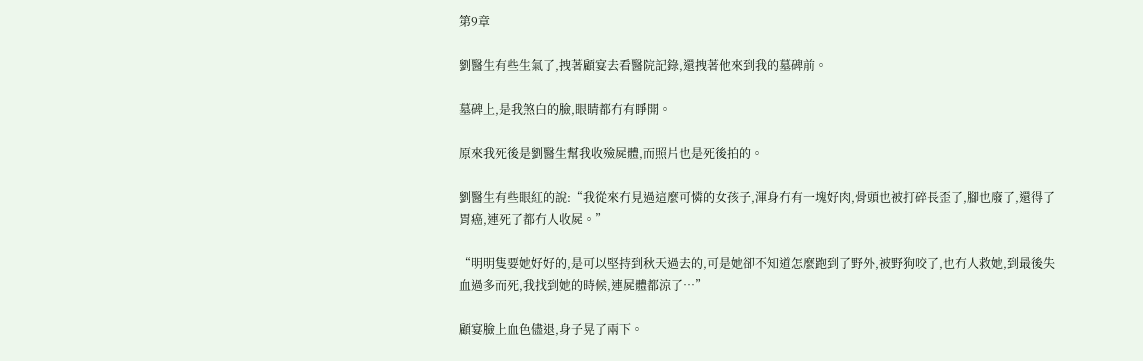第9章

劉醫生有些生氣了,拽著顧宴去看醫院記錄,還拽著他來到我的墓碑前。

墓碑上,是我煞白的臉,眼睛都冇有睜開。

原來我死後是劉醫生幫我收殮屍體,而照片也是死後拍的。

劉醫生有些眼紅的說:“我從來冇見過這麼可憐的女孩子,渾身冇有一塊好肉,骨頭也被打碎長歪了,腳也廢了,還得了胃癌,連死了都冇人收屍。”

“明明隻要她好好的,是可以堅持到秋天過去的,可是她卻不知道怎麼跑到了野外,被野狗咬了,也冇人救她,到最後失血過多而死,我找到她的時候,連屍體都涼了…”

顧宴臉上血色儘退,身子晃了兩下。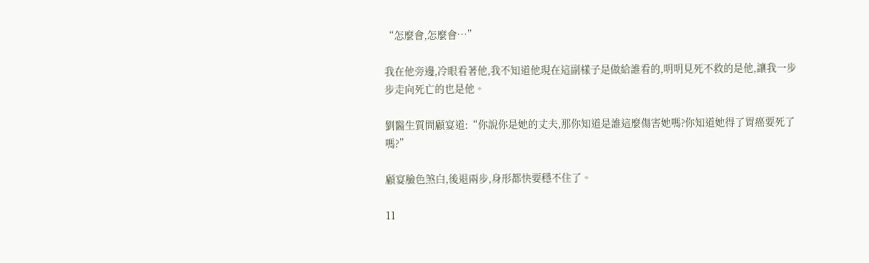“怎麼會,怎麼會…”

我在他旁邊,冷眼看著他,我不知道他現在這副樣子是做給誰看的,明明見死不救的是他,讓我一步步走向死亡的也是他。

劉醫生質問顧宴道:“你說你是她的丈夫,那你知道是誰這麼傷害她嗎?你知道她得了胃癌要死了嗎?”

顧宴臉色煞白,後退兩步,身形都快要穩不住了。

11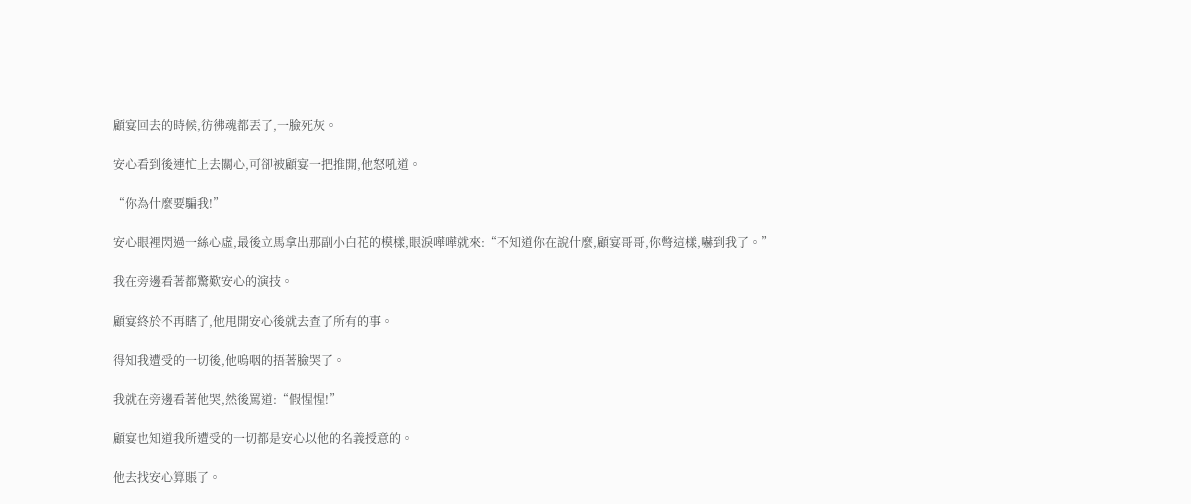顧宴回去的時候,彷彿魂都丟了,一臉死灰。

安心看到後連忙上去關心,可卻被顧宴一把推開,他怒吼道。

“你為什麼要騙我!”

安心眼裡閃過一絲心虛,最後立馬拿出那副小白花的模樣,眼淚嘩嘩就來:“不知道你在說什麼,顧宴哥哥,你彆這樣,嚇到我了。”

我在旁邊看著都驚歎安心的演技。

顧宴終於不再瞎了,他甩開安心後就去查了所有的事。

得知我遭受的一切後,他嗚咽的捂著臉哭了。

我就在旁邊看著他哭,然後罵道:“假惺惺!”

顧宴也知道我所遭受的一切都是安心以他的名義授意的。

他去找安心算賬了。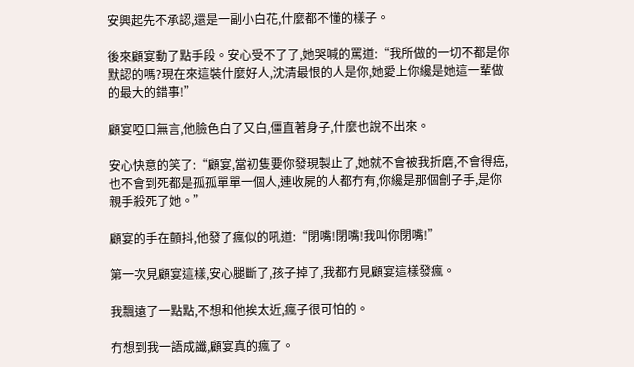安興起先不承認,還是一副小白花,什麼都不懂的樣子。

後來顧宴動了點手段。安心受不了了,她哭喊的罵道:“我所做的一切不都是你默認的嗎?現在來這裝什麼好人,沈清最恨的人是你,她愛上你纔是她這一輩做的最大的錯事!”

顧宴啞口無言,他臉色白了又白,僵直著身子,什麼也說不出來。

安心快意的笑了:“顧宴,當初隻要你發現製止了,她就不會被我折磨,不會得癌,也不會到死都是孤孤單單一個人,連收屍的人都冇有,你纔是那個劊子手,是你親手殺死了她。”

顧宴的手在顫抖,他發了瘋似的吼道:“閉嘴!閉嘴!我叫你閉嘴!”

第一次見顧宴這樣,安心腿斷了,孩子掉了,我都冇見顧宴這樣發瘋。

我飄遠了一點點,不想和他挨太近,瘋子很可怕的。

冇想到我一語成讖,顧宴真的瘋了。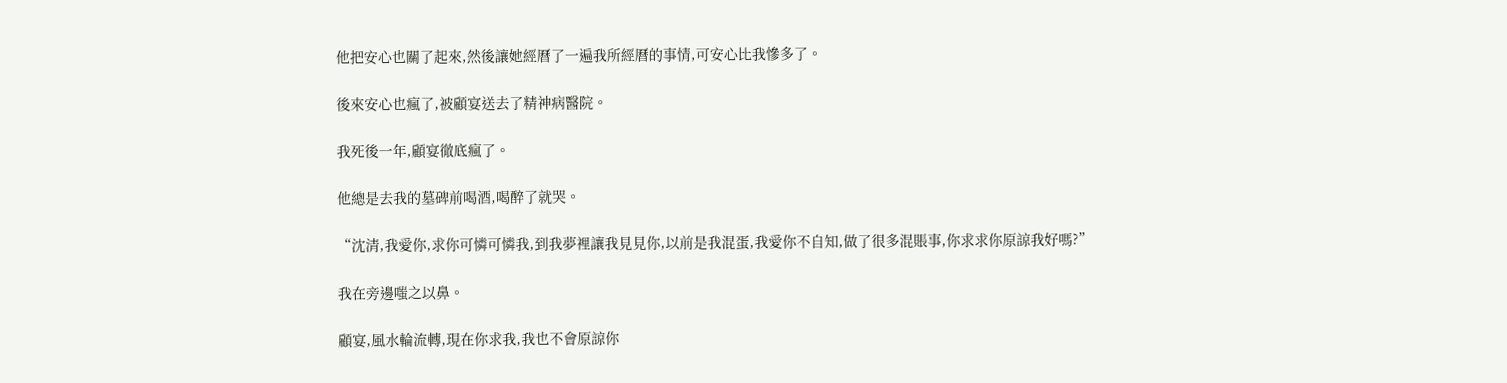他把安心也關了起來,然後讓她經曆了一遍我所經曆的事情,可安心比我慘多了。

後來安心也瘋了,被顧宴送去了精神病醫院。

我死後一年,顧宴徹底瘋了。

他總是去我的墓碑前喝酒,喝醉了就哭。

“沈清,我愛你,求你可憐可憐我,到我夢裡讓我見見你,以前是我混蛋,我愛你不自知,做了很多混賬事,你求求你原諒我好嗎?”

我在旁邊嗤之以鼻。

顧宴,風水輪流轉,現在你求我,我也不會原諒你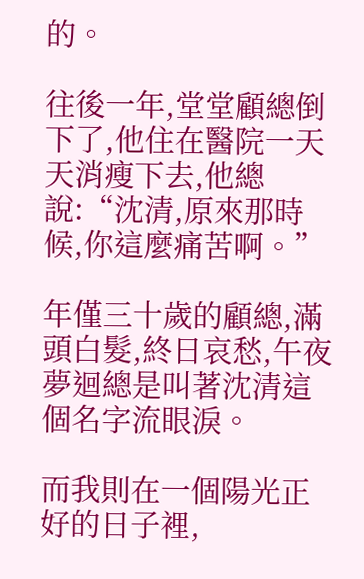的。

往後一年,堂堂顧總倒下了,他住在醫院一天天消瘦下去,他總說:“沈清,原來那時候,你這麼痛苦啊。”

年僅三十歲的顧總,滿頭白髮,終日哀愁,午夜夢迴總是叫著沈清這個名字流眼淚。

而我則在一個陽光正好的日子裡,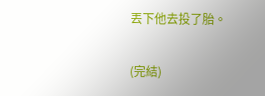丟下他去投了胎。

(完結)